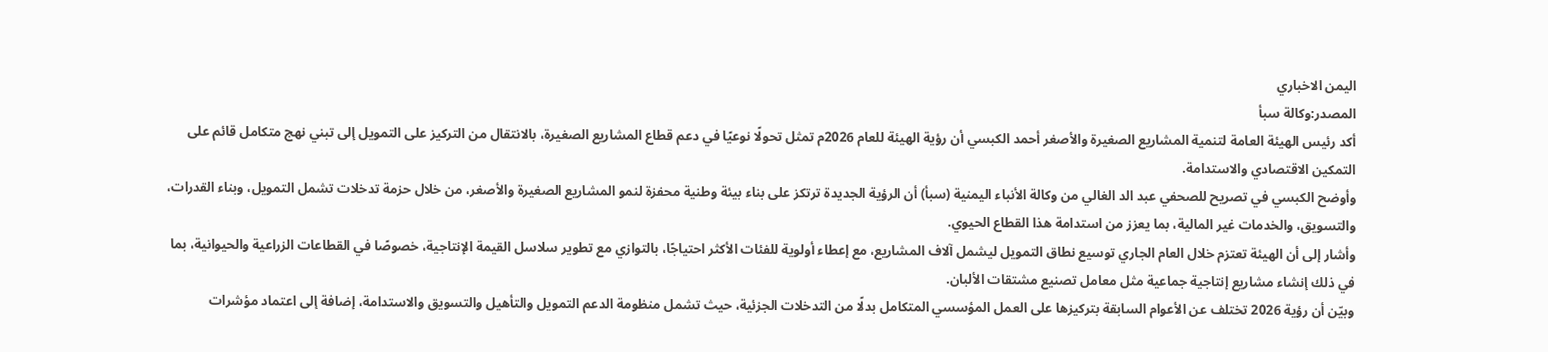اليمن الاخباري
المصدر:وكالة سبأ
أكد رئيس الهيئة العامة لتنمية المشاريع الصغيرة والأصغر أحمد الكبسي أن رؤية الهيئة للعام 2026م تمثل تحولًا نوعيًا في دعم قطاع المشاريع الصغيرة، بالانتقال من التركيز على التمويل إلى تبني نهج متكامل قائم على التمكين الاقتصادي والاستدامة.
وأوضح الكبسي في تصريح للصحفي عبد الد الغالي من وكالة الأنباء اليمنية (سبأ) أن الرؤية الجديدة ترتكز على بناء بيئة وطنية محفزة لنمو المشاريع الصغيرة والأصغر، من خلال حزمة تدخلات تشمل التمويل، وبناء القدرات، والتسويق، والخدمات غير المالية، بما يعزز من استدامة هذا القطاع الحيوي.
وأشار إلى أن الهيئة تعتزم خلال العام الجاري توسيع نطاق التمويل ليشمل آلاف المشاريع، مع إعطاء أولوية للفئات الأكثر احتياجًا، بالتوازي مع تطوير سلاسل القيمة الإنتاجية، خصوصًا في القطاعات الزراعية والحيوانية، بما في ذلك إنشاء مشاريع إنتاجية جماعية مثل معامل تصنيع مشتقات الألبان.
وبيّن أن رؤية 2026 تختلف عن الأعوام السابقة بتركيزها على العمل المؤسسي المتكامل بدلًا من التدخلات الجزئية، حيث تشمل منظومة الدعم التمويل والتأهيل والتسويق والاستدامة، إضافة إلى اعتماد مؤشرات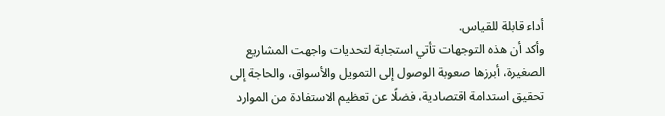أداء قابلة للقياس.
وأكد أن هذه التوجهات تأتي استجابة لتحديات واجهت المشاريع الصغيرة، أبرزها صعوبة الوصول إلى التمويل والأسواق، والحاجة إلى تحقيق استدامة اقتصادية، فضلًا عن تعظيم الاستفادة من الموارد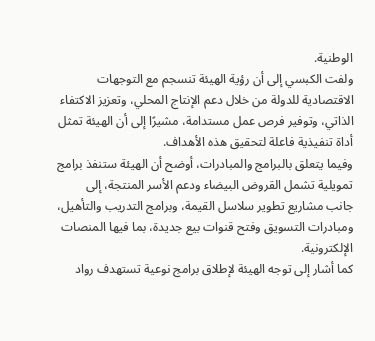الوطنية.
ولفت الكبسي إلى أن رؤية الهيئة تنسجم مع التوجهات الاقتصادية للدولة من خلال دعم الإنتاج المحلي، وتعزيز الاكتفاء الذاتي، وتوفير فرص عمل مستدامة، مشيرًا إلى أن الهيئة تمثل أداة تنفيذية فاعلة لتحقيق هذه الأهداف.
وفيما يتعلق بالبرامج والمبادرات، أوضح أن الهيئة ستنفذ برامج تمويلية تشمل القروض البيضاء ودعم الأسر المنتجة، إلى جانب مشاريع تطوير سلاسل القيمة، وبرامج التدريب والتأهيل، ومبادرات التسويق وفتح قنوات بيع جديدة، بما فيها المنصات الإلكترونية.
كما أشار إلى توجه الهيئة لإطلاق برامج نوعية تستهدف رواد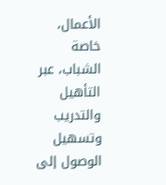الأعمال، خاصة الشباب، عبر التأهيل والتدريب وتسهيل الوصول إلى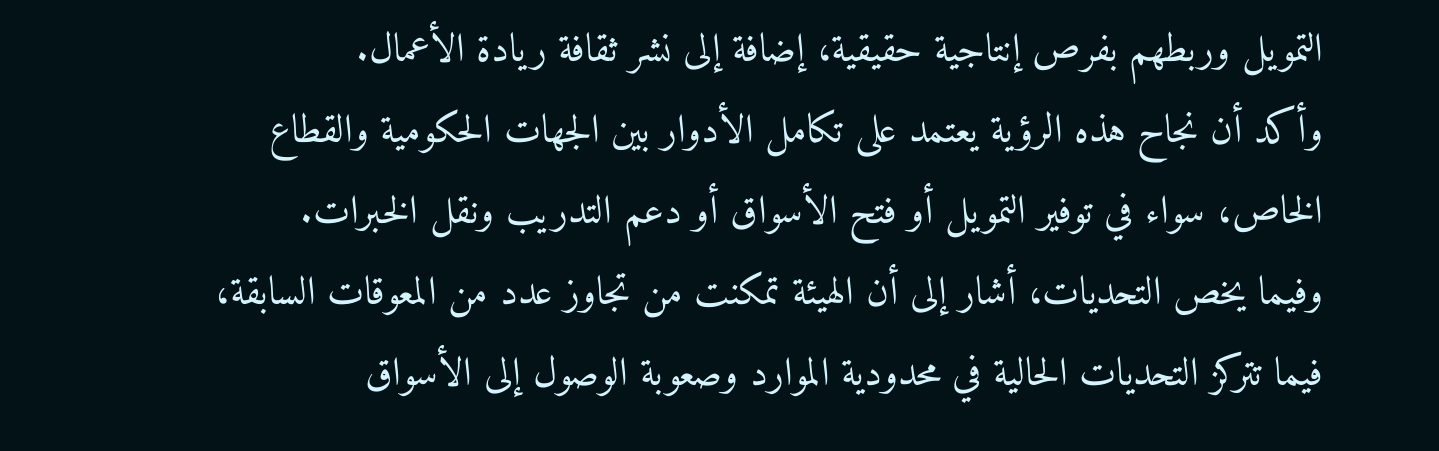التمويل وربطهم بفرص إنتاجية حقيقية، إضافة إلى نشر ثقافة ريادة الأعمال.
وأكد أن نجاح هذه الرؤية يعتمد على تكامل الأدوار بين الجهات الحكومية والقطاع الخاص، سواء في توفير التمويل أو فتح الأسواق أو دعم التدريب ونقل الخبرات.
وفيما يخص التحديات، أشار إلى أن الهيئة تمكنت من تجاوز عدد من المعوقات السابقة، فيما تتركز التحديات الحالية في محدودية الموارد وصعوبة الوصول إلى الأسواق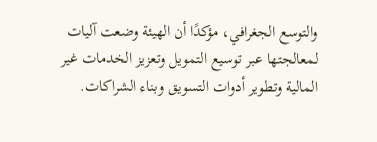والتوسع الجغرافي، مؤكدًا أن الهيئة وضعت آليات لمعالجتها عبر توسيع التمويل وتعزيز الخدمات غير المالية وتطوير أدوات التسويق وبناء الشراكات.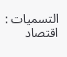التسميات :
اقتصاد